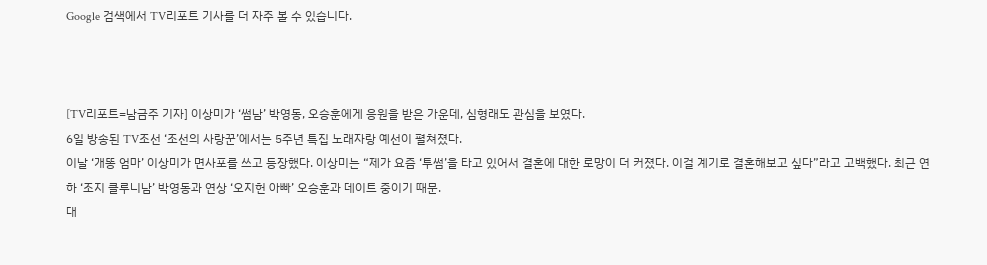Google 검색에서 TV리포트 기사를 더 자주 볼 수 있습니다.



[TV리포트=남금주 기자] 이상미가 ‘썸남’ 박영동, 오승훈에게 응원을 받은 가운데, 심형래도 관심을 보였다.
6일 방송된 TV조선 ‘조선의 사랑꾼’에서는 5주년 특집 노래자랑 예선이 펼쳐졌다.
이날 ‘개똥 엄마’ 이상미가 면사포를 쓰고 등장했다. 이상미는 “제가 요즘 ‘투썸’을 타고 있어서 결혼에 대한 로망이 더 커졌다. 이걸 계기로 결혼해보고 싶다”라고 고백했다. 최근 연하 ‘조지 클루니남’ 박영동과 연상 ‘오지헌 아빠’ 오승훈과 데이트 중이기 때문.
대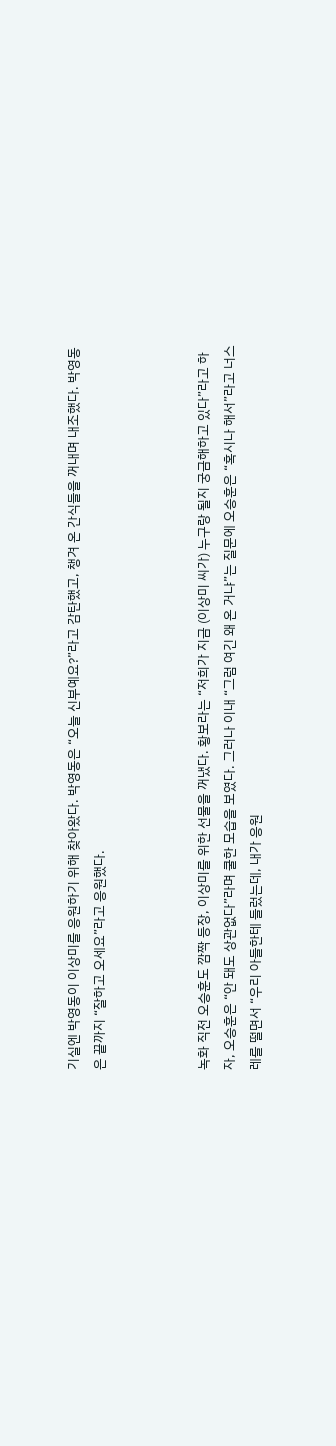기실엔 박영동이 이상미를 응원하기 위해 찾아왔다. 박영동은 “오늘 신부예요?”라고 감탄했고, 챙겨 온 간식들을 꺼내며 내조했다. 박영동은 끝까지 “잘하고 오세요”라고 응원했다.



녹화 직전 오승훈도 깜짝 등장, 이상미를 위한 선물을 꺼냈다. 황보라는 “저희가 지금 (이상미 씨가) 누구랑 될지 궁금해하고 있다”라고 하자, 오승훈은 “안 돼도 상관없다”라며 쿨한 모습을 보였다. 그러나 이내 “그럼 여긴 왜 온 거냐”는 질문에 오승훈은 “혹시나 해서”라고 너스레를 떨면서 “우리 아들한테 들렀는데, 내가 응원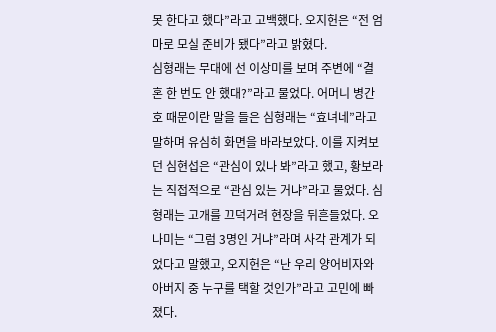못 한다고 했다”라고 고백했다. 오지헌은 “전 엄마로 모실 준비가 됐다”라고 밝혔다.
심형래는 무대에 선 이상미를 보며 주변에 “결혼 한 번도 안 했대?”라고 물었다. 어머니 병간호 때문이란 말을 들은 심형래는 “효녀네”라고 말하며 유심히 화면을 바라보았다. 이를 지켜보던 심현섭은 “관심이 있나 봐”라고 했고, 황보라는 직접적으로 “관심 있는 거냐”라고 물었다. 심형래는 고개를 끄덕거려 현장을 뒤흔들었다. 오나미는 “그럼 3명인 거냐”라며 사각 관계가 되었다고 말했고, 오지헌은 “난 우리 양어비자와 아버지 중 누구를 택할 것인가”라고 고민에 빠졌다.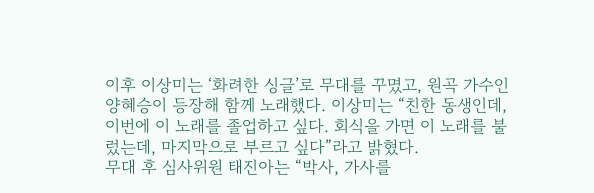이후 이상미는 ‘화려한 싱글’로 무대를 꾸몄고, 원곡 가수인 양혜승이 등장해 함께 노래했다. 이상미는 “친한 동생인데, 이번에 이 노래를 졸업하고 싶다. 회식을 가면 이 노래를 불렀는데, 마지막으로 부르고 싶다”라고 밝혔다.
무대 후 심사위원 태진아는 “박사, 가사를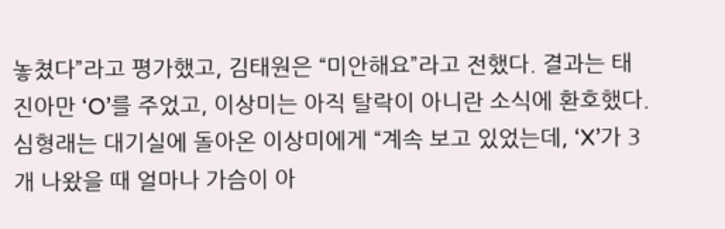놓쳤다”라고 평가했고, 김태원은 “미안해요”라고 전했다. 결과는 태진아만 ‘O’를 주었고, 이상미는 아직 탈락이 아니란 소식에 환호했다. 심형래는 대기실에 돌아온 이상미에게 “계속 보고 있었는데, ‘X’가 3개 나왔을 때 얼마나 가슴이 아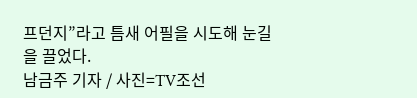프던지”라고 틈새 어필을 시도해 눈길을 끌었다.
남금주 기자 / 사진=TV조선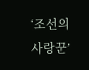‘조선의 사랑꾼’